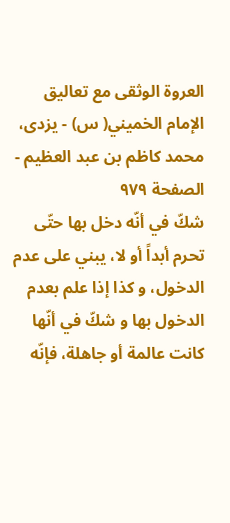العروة الوثقى مع تعاليق الإمام الخميني( س) - يزدى، محمد كاظم بن عبد العظيم - الصفحة ٩٧٩
شكّ في أنّه دخل بها حتّى تحرم أبداً أو لا، يبني على عدم الدخول، و كذا إذا علم بعدم الدخول بها و شكّ في أنّها كانت عالمة أو جاهلة، فإنّه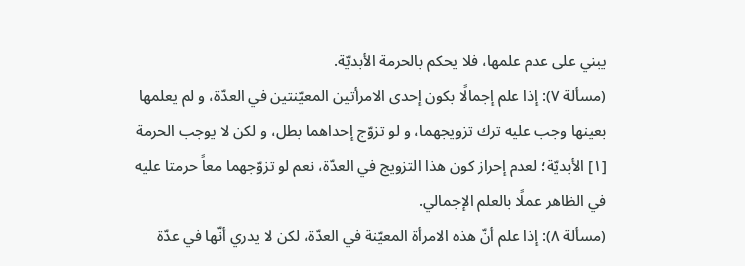يبني على عدم علمها، فلا يحكم بالحرمة الأبديّة.
(مسألة ٧): إذا علم إجمالًا بكون إحدى الامرأتين المعيّنتين في العدّة، و لم يعلمها بعينها وجب عليه ترك تزويجهما، و لو تزوّج إحداهما بطل، و لكن لا يوجب الحرمة [١] الأبديّة؛ لعدم إحراز كون هذا التزويج في العدّة، نعم لو تزوّجهما معاً حرمتا عليه في الظاهر عملًا بالعلم الإجمالي.
(مسألة ٨): إذا علم أنّ هذه الامرأة المعيّنة في العدّة، لكن لا يدري أنّها في عدّة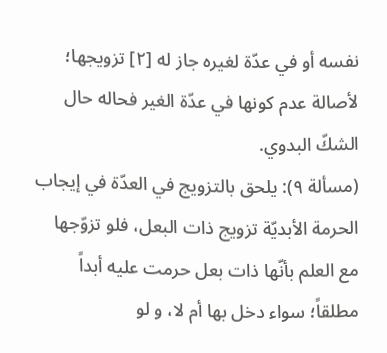نفسه أو في عدّة لغيره جاز له [٢] تزويجها؛ لأصالة عدم كونها في عدّة الغير فحاله حال الشكّ البدوي.
(مسألة ٩): يلحق بالتزويج في العدّة في إيجاب الحرمة الأبديّة تزويج ذات البعل، فلو تزوّجها مع العلم بأنّها ذات بعل حرمت عليه أبداً مطلقاً؛ سواء دخل بها أم لا، و لو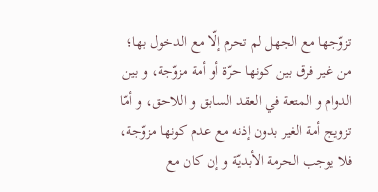تزوّجها مع الجهل لم تحرم إلّا مع الدخول بها؛ من غير فرق بين كونها حرّة أو أمة مزوّجة، و بين الدوام و المتعة في العقد السابق و اللاحق، و أمّا تزويج أمة الغير بدون إذنه مع عدم كونها مزوّجة، فلا يوجب الحرمة الأبديّة و إن كان مع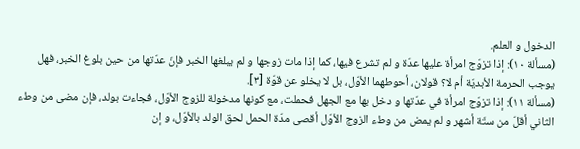الدخول و العلم.
(مسألة ١٠): إذا تزوّج امرأة عليها عدّة و لم تشرع فيها، كما إذا مات زوجها و لم يبلغها الخبر فإنّ عدّتها من حين بلوغ الخبر، فهل يوجب الحرمة الأبديّة أم لا؟ قولان، أحوطهما الأوّل، بل لا يخلو عن قوّة [٣].
(مسألة ١١): إذا تزوّج امرأة في عدّتها و دخل بها مع الجهل فحملت، مع كونها مدخولة للزوج الأوّل، فجاءت بولد، فإن مضى من وطء الثاني أقلّ من ستّة أشهر و لم يمض من وطء الزوج الأوّل أقصى مدّة الحمل لحق الولد بالأوّل، و إن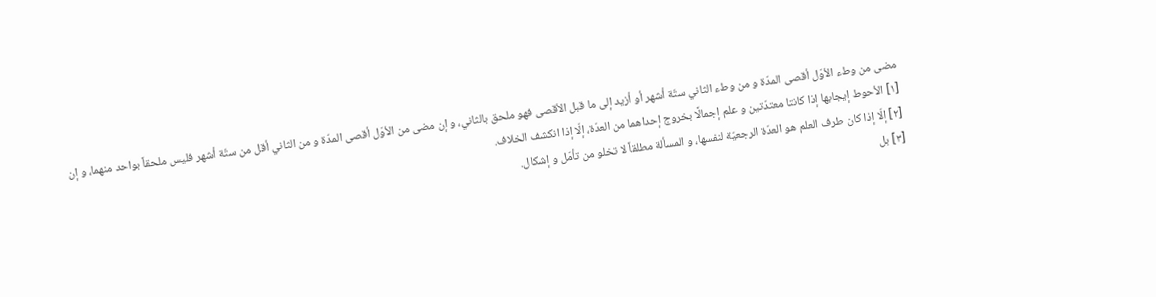مضى من وطء الأوّل أقصى المدّة و من وطء الثاني ستّة أشهر أو أزيد إلى ما قبل الأقصى فهو ملحق بالثاني، و إن مضى من الأوّل أقصى المدّة و من الثاني أقل من ستّة أشهر فليس ملحقاً بواحد منهما، و إن
[١] الأحوط إيجابها إذا كانتا معتدّتين و علم إجمالًا بخروج إحداهما من العدّة، إلّا إذا انكشف الخلاف.
[٢] إلّا إذا كان طرف العلم هو العدّة الرجعيّة لنفسها، و المسألة مطلقاً لا تخلو من تأمّل و إشكال.
[٣] بل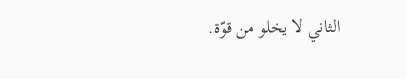الثاني لا يخلو من قوّة.